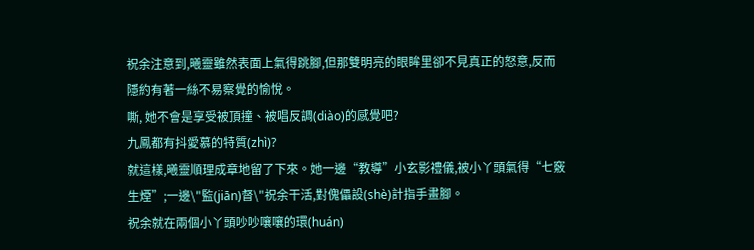祝余注意到,曦靈雖然表面上氣得跳腳,但那雙明亮的眼眸里卻不見真正的怒意,反而隱約有著一絲不易察覺的愉悅。
嘶, 她不會是享受被頂撞、被唱反調(diào)的感覺吧?
九鳳都有抖愛慕的特質(zhì)?
就這樣,曦靈順理成章地留了下來。她一邊“教導”小玄影禮儀,被小丫頭氣得“七竅生煙”;一邊\"監(jiān)督\"祝余干活,對傀儡設(shè)計指手畫腳。
祝余就在兩個小丫頭吵吵嚷嚷的環(huán)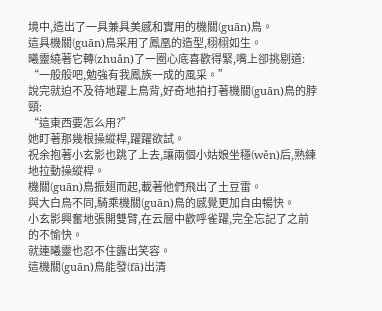境中,造出了一具兼具美感和實用的機關(guān)鳥。
這具機關(guān)鳥采用了鳳凰的造型,栩栩如生。
曦靈繞著它轉(zhuǎn)了一圈心底喜歡得緊,嘴上卻挑剔道:
“一般般吧,勉強有我鳳族一成的風采。”
說完就迫不及待地躍上鳥背,好奇地拍打著機關(guān)鳥的脖頸:
“這東西要怎么用?”
她盯著那幾根操縱桿,躍躍欲試。
祝余抱著小玄影也跳了上去,讓兩個小姑娘坐穩(wěn)后,熟練地拉動操縱桿。
機關(guān)鳥振翅而起,載著他們飛出了土豆雷。
與大白鳥不同,騎乘機關(guān)鳥的感覺更加自由暢快。
小玄影興奮地張開雙臂,在云層中歡呼雀躍,完全忘記了之前的不愉快。
就連曦靈也忍不住露出笑容。
這機關(guān)鳥能發(fā)出清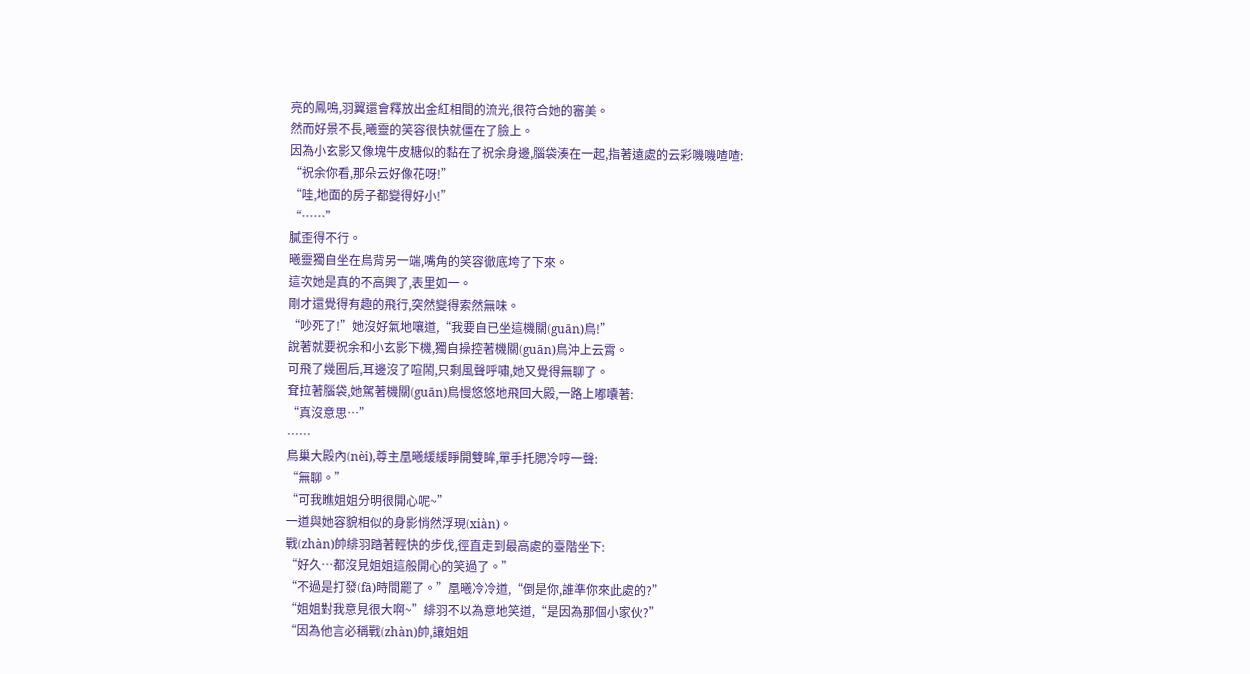亮的鳳鳴,羽翼還會釋放出金紅相間的流光,很符合她的審美。
然而好景不長,曦靈的笑容很快就僵在了臉上。
因為小玄影又像塊牛皮糖似的黏在了祝余身邊,腦袋湊在一起,指著遠處的云彩嘰嘰喳喳:
“祝余你看,那朵云好像花呀!”
“哇,地面的房子都變得好小!”
“……”
膩歪得不行。
曦靈獨自坐在鳥背另一端,嘴角的笑容徹底垮了下來。
這次她是真的不高興了,表里如一。
剛才還覺得有趣的飛行,突然變得索然無味。
“吵死了!”她沒好氣地嚷道,“我要自已坐這機關(guān)鳥!”
說著就要祝余和小玄影下機,獨自操控著機關(guān)鳥沖上云霄。
可飛了幾圈后,耳邊沒了喧鬧,只剩風聲呼嘯,她又覺得無聊了。
耷拉著腦袋,她駕著機關(guān)鳥慢悠悠地飛回大殿,一路上嘟囔著:
“真沒意思…”
……
鳥巢大殿內(nèi),尊主凰曦緩緩睜開雙眸,單手托腮冷哼一聲:
“無聊。”
“可我瞧姐姐分明很開心呢~”
一道與她容貌相似的身影悄然浮現(xiàn)。
戰(zhàn)帥緋羽踏著輕快的步伐,徑直走到最高處的臺階坐下:
“好久…都沒見姐姐這般開心的笑過了。”
“不過是打發(fā)時間罷了。”凰曦冷冷道,“倒是你,誰準你來此處的?”
“姐姐對我意見很大啊~”緋羽不以為意地笑道,“是因為那個小家伙?”
“因為他言必稱戰(zhàn)帥,讓姐姐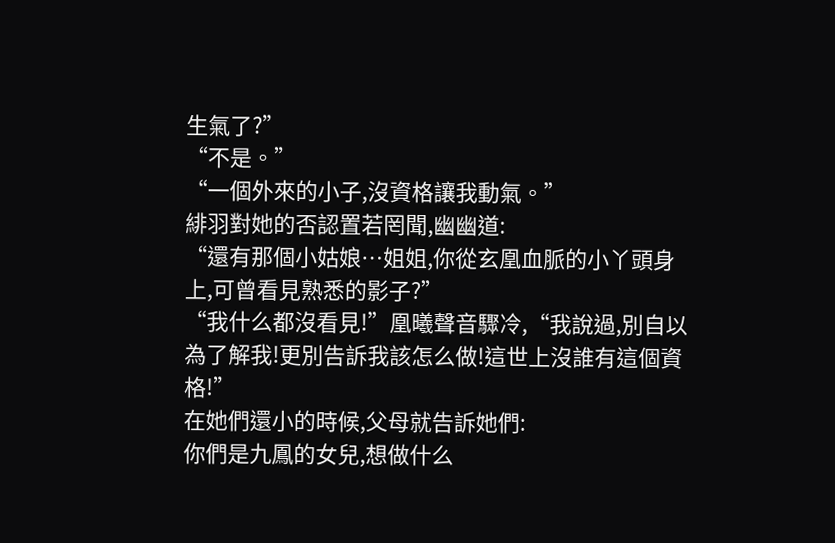生氣了?”
“不是。”
“一個外來的小子,沒資格讓我動氣。”
緋羽對她的否認置若罔聞,幽幽道:
“還有那個小姑娘…姐姐,你從玄凰血脈的小丫頭身上,可曾看見熟悉的影子?”
“我什么都沒看見!”凰曦聲音驟冷,“我說過,別自以為了解我!更別告訴我該怎么做!這世上沒誰有這個資格!”
在她們還小的時候,父母就告訴她們:
你們是九鳳的女兒,想做什么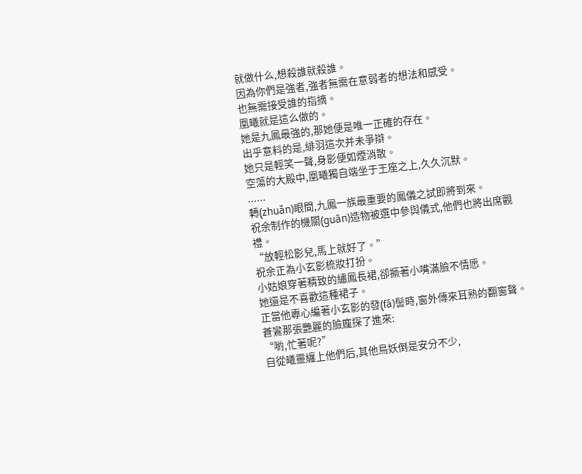就做什么,想殺誰就殺誰。
因為你們是強者,強者無需在意弱者的想法和感受。
也無需接受誰的指摘。
凰曦就是這么做的。
她是九鳳最強的,那她便是唯一正確的存在。
出乎意料的是,緋羽這次并未爭辯。
她只是輕笑一聲,身影便如煙消散。
空蕩的大殿中,凰曦獨自端坐于王座之上,久久沉默。
......
轉(zhuǎn)眼間,九鳳一族最重要的鳳儀之試即將到來。
祝余制作的機關(guān)造物被選中參與儀式,他們也將出席觀禮。
“放輕松影兒,馬上就好了。”
祝余正為小玄影梳妝打扮。
小姑娘穿著精致的繡鳳長裙,卻撅著小嘴滿臉不情愿。
她還是不喜歡這種裙子。
正當他專心編著小玄影的發(fā)髻時,窗外傳來耳熟的翻窗聲。
蒼鸞那張艷麗的臉龐探了進來:
“喲,忙著呢?”
自從曦靈纏上他們后,其他鳥妖倒是安分不少,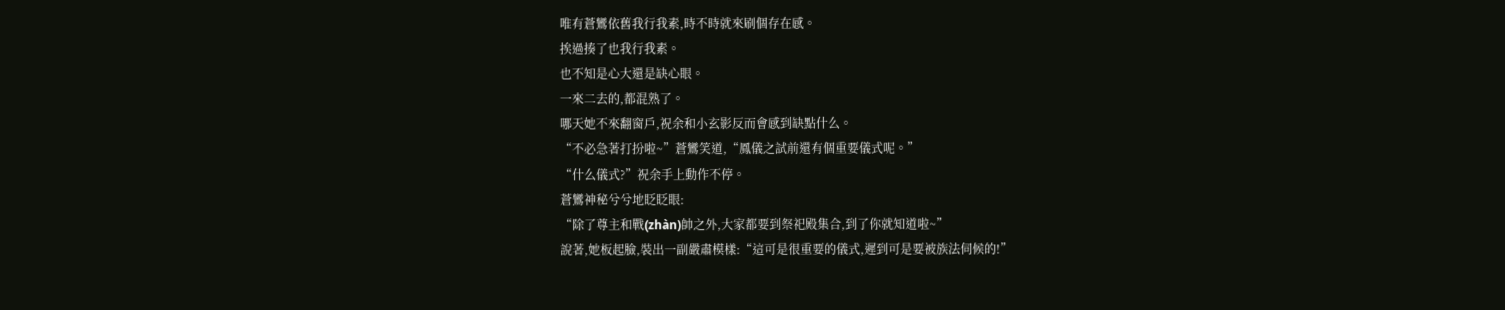唯有蒼鸞依舊我行我素,時不時就來刷個存在感。
挨過揍了也我行我素。
也不知是心大還是缺心眼。
一來二去的,都混熟了。
哪天她不來翻窗戶,祝余和小玄影反而會感到缺點什么。
“不必急著打扮啦~”蒼鸞笑道,“鳳儀之試前還有個重要儀式呢。”
“什么儀式?”祝余手上動作不停。
蒼鸞神秘兮兮地眨眨眼:
“除了尊主和戰(zhàn)帥之外,大家都要到祭祀殿集合,到了你就知道啦~”
說著,她板起臉,裝出一副嚴肅模樣:“這可是很重要的儀式,遲到可是要被族法伺候的!”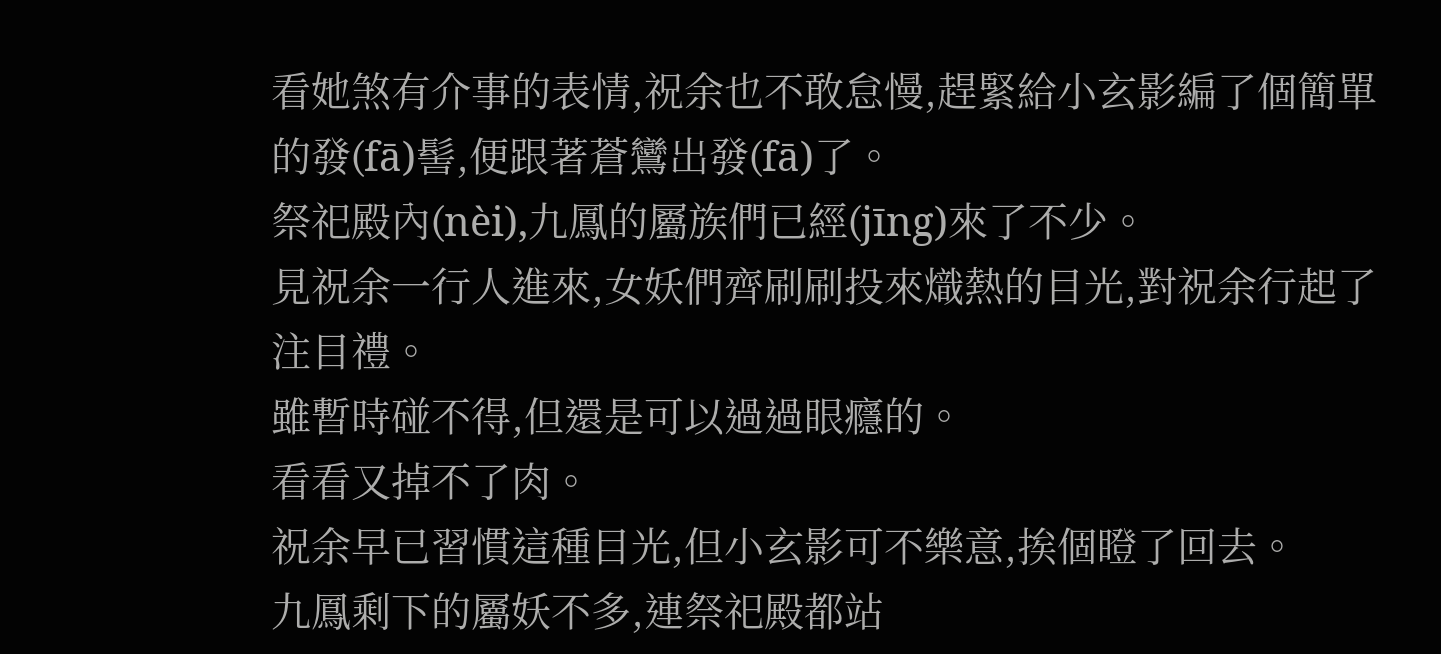看她煞有介事的表情,祝余也不敢怠慢,趕緊給小玄影編了個簡單的發(fā)髻,便跟著蒼鸞出發(fā)了。
祭祀殿內(nèi),九鳳的屬族們已經(jīng)來了不少。
見祝余一行人進來,女妖們齊刷刷投來熾熱的目光,對祝余行起了注目禮。
雖暫時碰不得,但還是可以過過眼癮的。
看看又掉不了肉。
祝余早已習慣這種目光,但小玄影可不樂意,挨個瞪了回去。
九鳳剩下的屬妖不多,連祭祀殿都站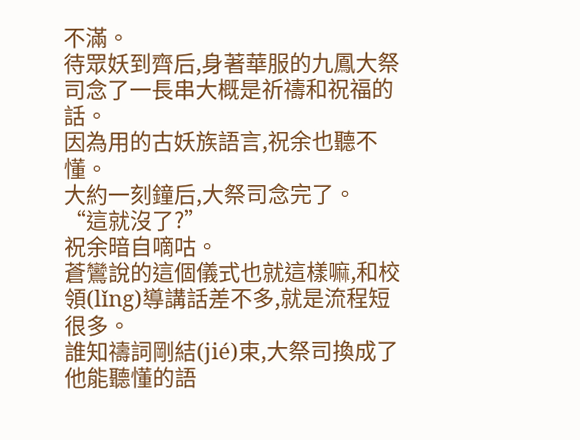不滿。
待眾妖到齊后,身著華服的九鳳大祭司念了一長串大概是祈禱和祝福的話。
因為用的古妖族語言,祝余也聽不懂。
大約一刻鐘后,大祭司念完了。
“這就沒了?”
祝余暗自嘀咕。
蒼鸞說的這個儀式也就這樣嘛,和校領(lǐng)導講話差不多,就是流程短很多。
誰知禱詞剛結(jié)束,大祭司換成了他能聽懂的語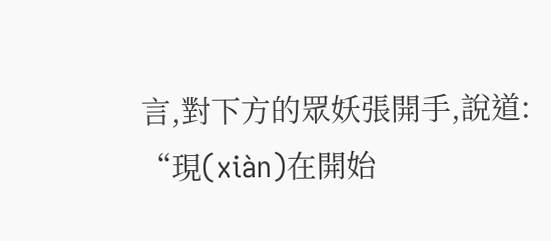言,對下方的眾妖張開手,說道:
“現(xiàn)在開始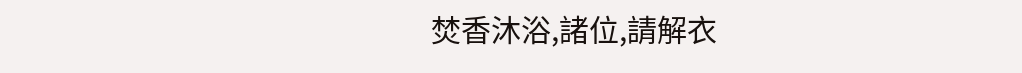焚香沐浴,諸位,請解衣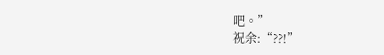吧。”
祝余:“??!”